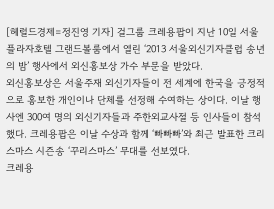[헤럴드경제=정진영 기자] 걸그룹 크레용팝이 지난 10일 서울 플라자호텔 그랜드볼룸에서 열린 ‘2013 서울외신기자클럽 송년의 밤’ 행사에서 외신홍보상 가수 부문을 받았다.
외신홍보상은 서울주재 외신기자들이 전 세계에 한국을 긍정적으로 홍보한 개인이나 단체를 선정해 수여하는 상이다. 이날 행사엔 300여 명의 외신기자들과 주한외교사절 등 인사들이 참석했다. 크레용팝은 이날 수상과 함께 ‘빠빠빠’와 최근 발표한 크리스마스 시즌송 ‘꾸리스마스’ 무대를 선보였다.
크레용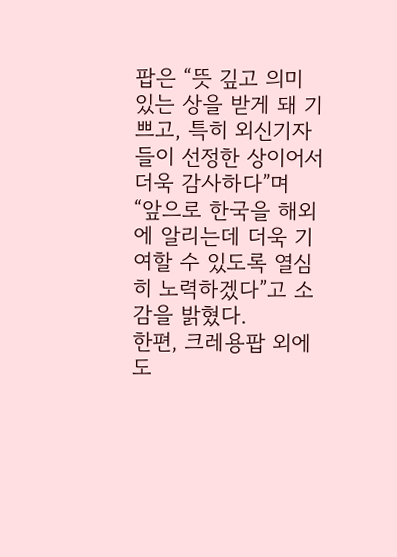팝은 “뜻 깊고 의미 있는 상을 받게 돼 기쁘고, 특히 외신기자들이 선정한 상이어서 더욱 감사하다”며 “앞으로 한국을 해외에 알리는데 더욱 기여할 수 있도록 열심히 노력하겠다”고 소감을 밝혔다.
한편, 크레용팝 외에도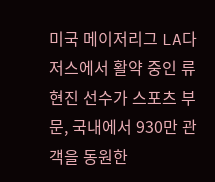미국 메이저리그 LA다저스에서 활약 중인 류현진 선수가 스포츠 부문, 국내에서 930만 관객을 동원한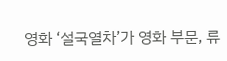영화 ‘설국열차’가 영화 부문, 류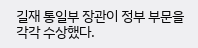길재 통일부 장관이 정부 부문을 각각 수상했다.